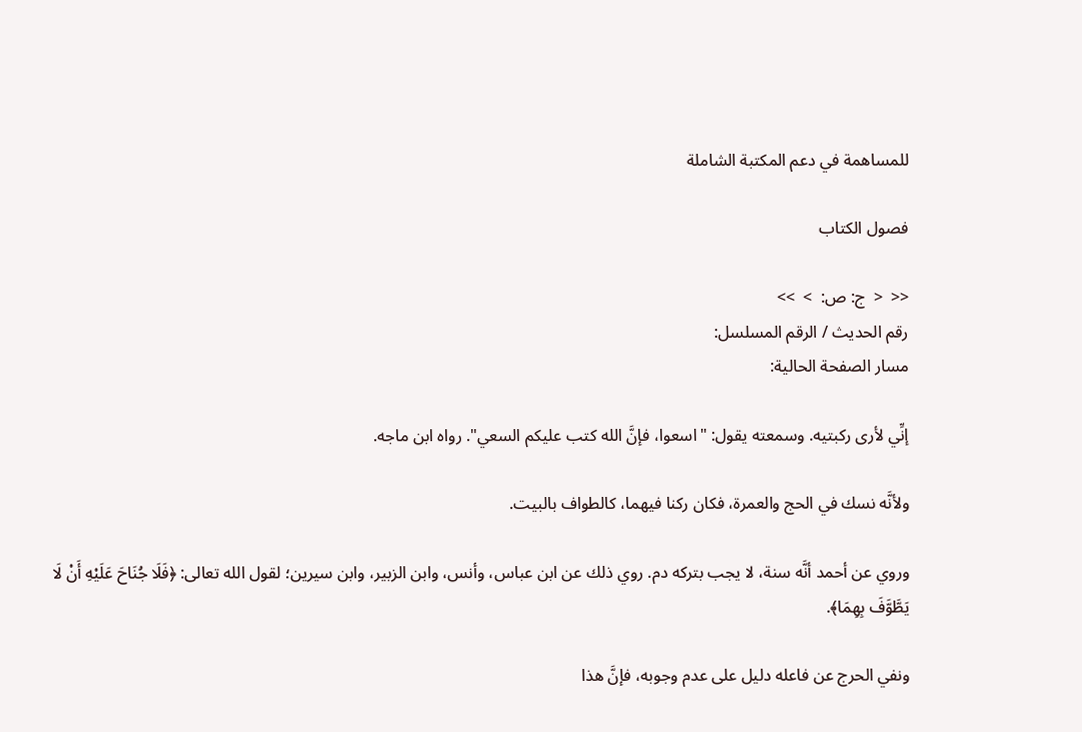للمساهمة في دعم المكتبة الشاملة

فصول الكتاب

<<  <  ج: ص:  >  >>
رقم الحديث / الرقم المسلسل:
مسار الصفحة الحالية:

إنِّي لأرى ركبتيه. وسمعته يقول: "اسعوا، فإنَّ الله كتب عليكم السعي". رواه ابن ماجه.

ولأنَّه نسك في الحج والعمرة، فكان ركنا فيهما، كالطواف بالبيت.

وروي عن أحمد أنَّه سنة، لا يجب بتركه دم. روي ذلك عن ابن عباس، وأنس، وابن الزبير، وابن سيرين؛ لقول الله تعالى: ﴿فَلَا جُنَاحَ عَلَيْهِ أَنْ لَا يَطَّوَّفَ بِهِمَا﴾.

ونفي الحرج عن فاعله دليل على عدم وجوبه، فإنَّ هذا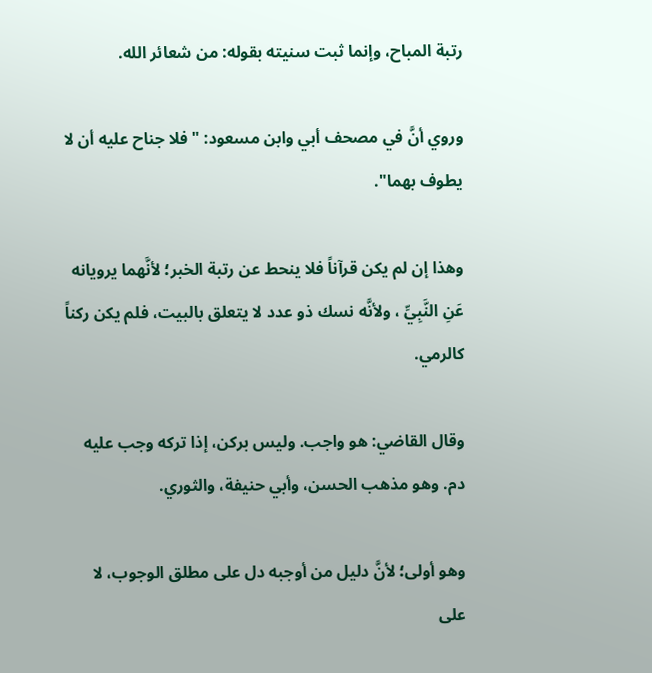رتبة المباح، وإنما ثبت سنيته بقوله: من شعائر الله.

وروي أنَّ في مصحف أبي وابن مسعود: "فلا جناح عليه أن لا يطوف بهما".

وهذا إن لم يكن قرآناً فلا ينحط عن رتبة الخبر؛ لأنَّهما يرويانه عَنِ النَّبِيِّ ، ولأنَّه نسك ذو عدد لا يتعلق بالبيت، فلم يكن ركناً كالرمي.

وقال القاضي: هو واجب. وليس بركن، إذا تركه وجب عليه دم. وهو مذهب الحسن، وأبي حنيفة، والثوري.

وهو أولى؛ لأنَّ دليل من أوجبه دل على مطلق الوجوب، لا على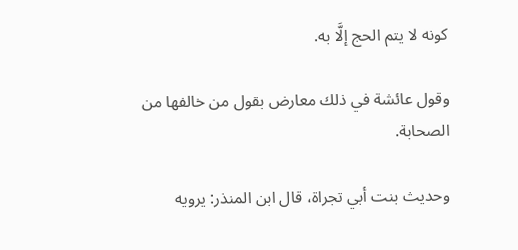كونه لا يتم الحج إلَّا به.

وقول عائشة في ذلك معارض بقول من خالفها من الصحابة.

وحديث بنت أبي تجراة، قال ابن المنذر: يرويه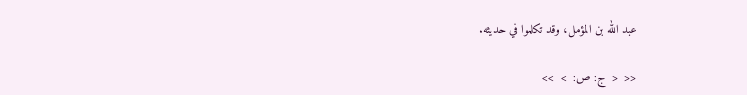عبد الله بن المؤمل، وقد تكلموا في حديثه.

<<  <  ج: ص:  >  >>